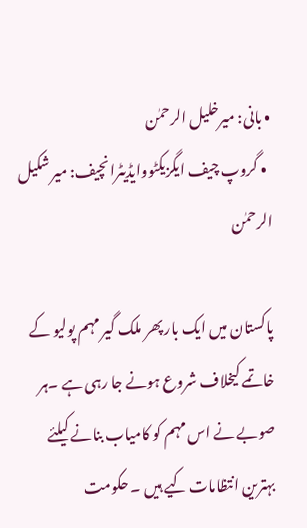• بانی: میرخلیل الرحمٰن
  • گروپ چیف ایگزیکٹووایڈیٹرانچیف: میر شکیل الرحمٰن

پاکستان میں ایک بار پھر ملک گیر مہم پولیو کے خاتمے کیخلاف شروع ہونے جا رہی ہے ۔ہر صوبے نے اس مہم کو کامیاب بنانے کیلئے بہترین انتظامات کیے ہیں ۔ حکومت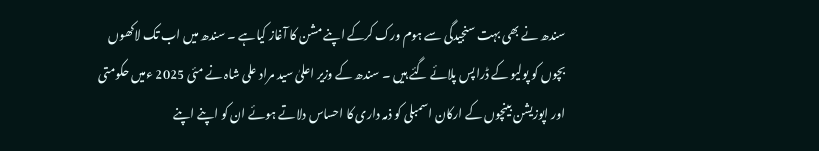سندھ نے بھی بہت سنجیدگی سے ہوم ورک کرکے اپنے مشن کا آغاز کیاہے ۔ سندھ میں اب تک لاکھوں بچوں کو پولیو کے ڈراپس پلائے گئے ہیں ۔ سندھ کے وزیر اعلیٰ سید مراد علی شاہ نے مئی 2025 ءمیں حکومتی اور اپوزیشن بینچوں کے ارکان اسمبلی کو ذمہ داری کا احساس دلاتے ہوئے ان کو اپنے اپنے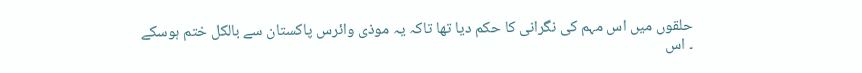حلقوں میں اس مہم کی نگرانی کا حکم دیا تھا تاکہ یہ موذی وائرس پاکستان سے بالکل ختم ہوسکے ۔ اس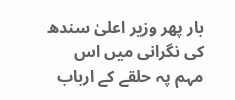بار پھر وزیر اعلیٰ سندھ کی نگرانی میں اس مہم پہ حلقے کے ارباب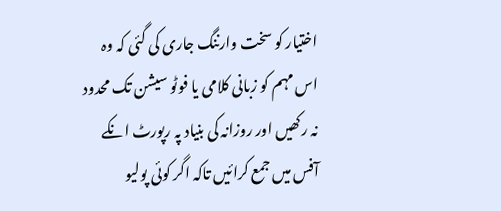اختیار کو سخت وارننگ جاری کی گئی کہ وہ اس مہم کو زبانی کلامی یا فوٹو سیشن تک محدود نہ رکھیں اور روزانہ کی بنیاد پہ رپورٹ انکے آفس میں جمع کرائیں تاکہ اگر کوئی پولیو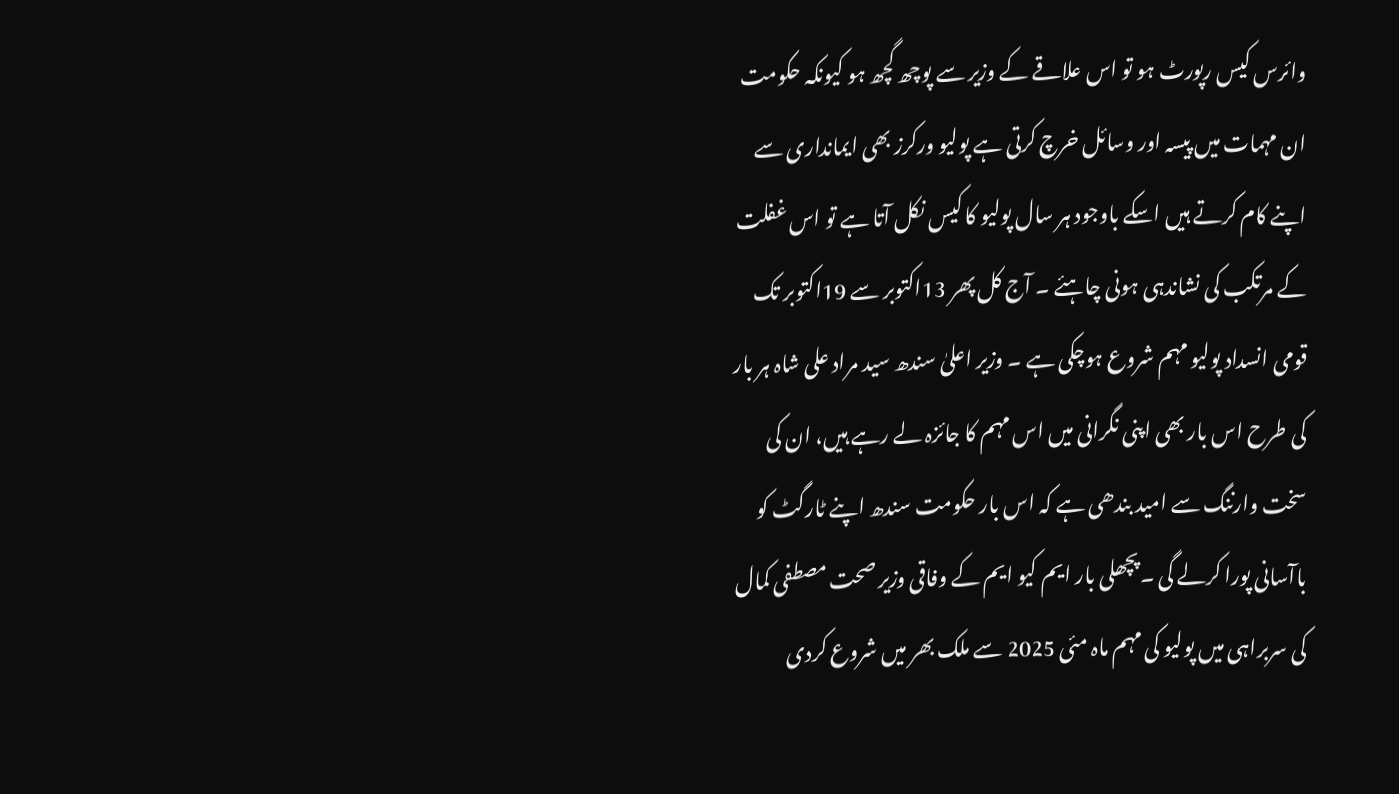وائرس کیس رپورٹ ہو تو اس علاقے کے وزیر سے پوچھ گچھ ہو کیونکہ حکومت ان مہمات میں پیسہ اور وسائل خرچ کرتی ہے پولیو ورکرز بھی ایمانداری سے اپنے کام کرتے ہیں اسکے باوجود ہر سال پولیو کا کیس نکل آتا ہے تو اس غفلت کے مرتکب کی نشاندہی ہونی چاہئے ۔ آج کل پھر 13اکتوبر سے 19اکتوبر تک قومی انسداد پولیو مہم شروع ہوچکی ہے ۔ وزیر اعلیٰ سندھ سید مراد علی شاہ ہر بار کی طرح اس بار بھی اپنی نگرانی میں اس مہم کا جائزہ لے رہے ہیں، ان کی سخت وارننگ سے امید بندھی ہے کہ اس بار حکومت سندھ اپنے ٹارگٹ کو باآسانی پورا کرلے گی ۔پچھلی بار ایم کیو ایم کے وفاقی وزیر صحت مصطفی کمال کی سربراہی میں پولیو کی مہم ماہ مئی 2025 سے ملک بھر میں شروع کردی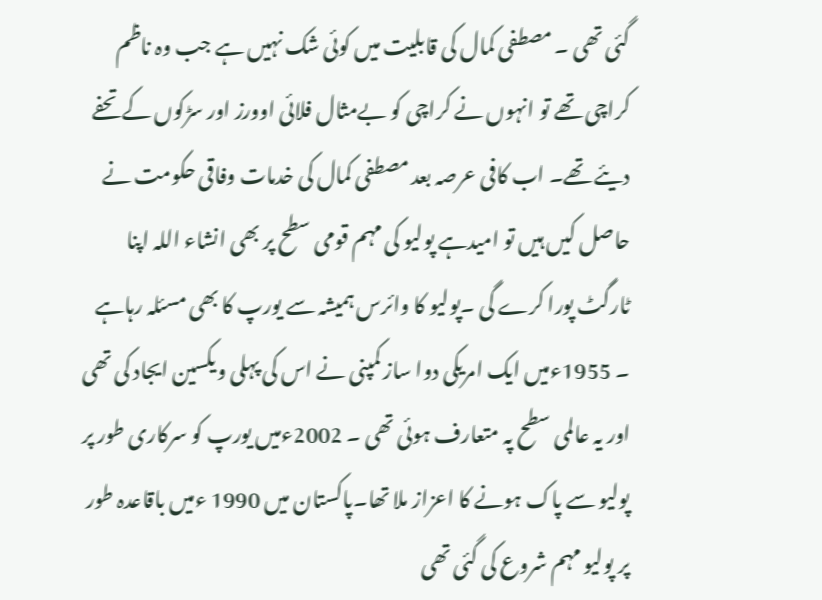گئی تھی ۔ مصطفی کمال کی قابلیت میں کوئی شک نہیں ہے جب وہ ناظم کراچی تھے تو انہوں نے کراچی کو بےمثال فلائی اوورز اور سڑکوں کے تحفے دیئے تھے۔ اب کافی عرصہ بعد مصطفی کمال کی خدمات وفاقی حکومت نے حاصل کیں ہیں تو امیدہے پولیو کی مہم قومی سطح پر بھی انشاء اللہ اپنا ٹارگٹ پورا کرے گی ۔پولیو کا وائرس ہمیشہ سے یورپ کا بھی مسئلہ رہاہے ۔ 1955ءمیں ایک امریکی دوا ساز کمپنی نے اس کی پہلی ویکسین ایجاد کی تھی اور یہ عالمی سطح پہ متعارف ہوئی تھی ۔ 2002ءمیں یورپ کو سرکاری طور پر پولیو سے پاک ہونے کا اعزاز ملا تھا۔پاکستان میں 1990 ءمیں باقاعدہ طور پر پولیو مہم شروع کی گئی تھی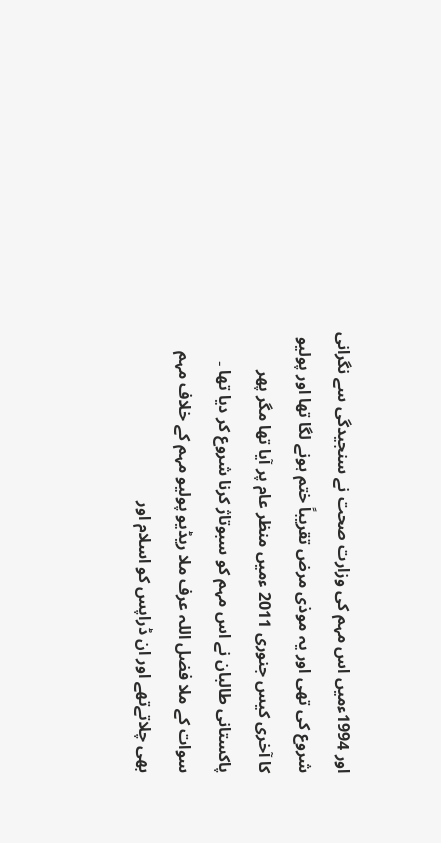اور 1994ءمیں اس مہم کی وزارت صحت نے سنجیدگی سے نگرانی شروع کی تھی اور یہ موذی مرض تقریباً ختم ہونے لگا تھا اور پولیو کا آخری کیس جنوری 2011 ءمیں منظر عام پر آیا تھا مگر پھر پاکستانی طالبان نے اس مہم کو سبوتاژ کرنا شروع کر دیا تھا ۔ سوات کے ملا فضل اللہ عرف ملا ریڈیو پولیو مہم کے خلاف مہم بھی چلاتےتھے اور ان ڈراپس کو اسلام اور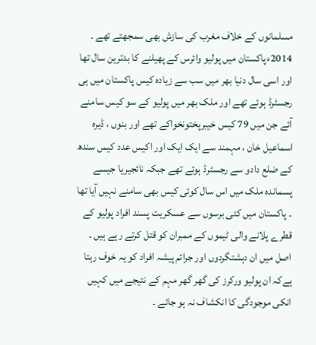مسلمانوں کے خلاف مغرب کی سازش بھی سمجھتے تھے ۔ 2014ءپاکستان میں پولیو وائرس کے پھیلنے کا بدترین سال تھا اور اسی سال دنیا بھر میں سب سے زیادہ کیس پاکستان میں ہی رجسٹرڈ ہوئے تھے اور ملک بھر میں پولیو کے سو کیس سامنے آئے جن میں 79 کیس خیبرپختونخواکے تھے اور بنوں ، ڈیرہ اسماعیل خان ، مہمند سے ایک ایک اور اکیس عدد کیس سندھ کے ضلع دادو سے رجسٹرڈ ہوئے تھے جبکہ نائجیریا جیسے پسماندہ ملک میں اس سال کوئی کیس بھی سامنے نہیں آیا تھا ۔ پاکستان میں کئی برسوں سے عسکریت پسند افراد پولیو کے قطرے پلانے والی ٹیموں کے ممبران کو قتل کرتے رہے ہیں ۔ اصل میں ان دہشتگردوں اور جرائم پیشہ افراد کو یہ خوف رہتا ہےکہ ان پولیو ورکرز کی گھر گھر مہم کے نتیجے میں کہیں انکی موجودگی کا انکشاف نہ ہو جائے ۔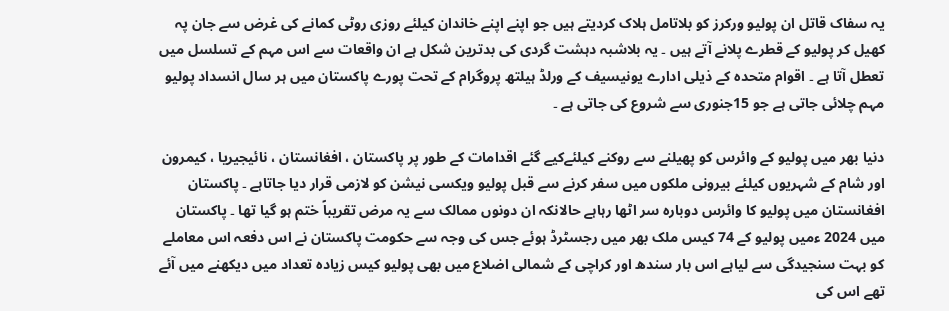یہ سفاک قاتل ان پولیو ورکرز کو بلاتامل ہلاک کردیتے ہیں جو اپنے اپنے خاندان کیلئے روزی روٹی کمانے کی غرض سے جان پہ کھیل کر پولیو کے قطرے پلانے آتے ہیں ۔ یہ بلاشبہ دہشت گردی کی بدترین شکل ہے ان واقعات سے اس مہم کے تسلسل میں تعطل آتا ہے ۔ اقوام متحدہ کے ذیلی ادارے یونیسیف کے ورلڈ ہیلتھ پروگرام کے تحت پورے پاکستان میں ہر سال انسداد پولیو مہم چلائی جاتی ہے جو 15جنوری سے شروع کی جاتی ہے ۔

دنیا بھر میں پولیو کے وائرس کو پھیلنے سے روکنے کیلئےکیے گئے اقدامات کے طور پر پاکستان ، افغانستان ، نائیجیریا ، کیمرون اور شام کے شہریوں کیلئے بیرونی ملکوں میں سفر کرنے سے قبل پولیو ویکسی نیشن کو لازمی قرار دیا جاتاہے ۔ پاکستان افغانستان میں پولیو کا وائرس دوبارہ سر اٹھا رہاہے حالانکہ ان دونوں ممالک سے یہ مرض تقریباً ختم ہو گیا تھا ۔ پاکستان میں 2024 ءمیں پولیو کے 74 کیس ملک بھر میں رجسٹرڈ ہوئے جس کی وجہ سے حکومت پاکستان نے اس دفعہ اس معاملے کو بہت سنجیدگی سے لیاہے اس بار سندھ اور کراچی کے شمالی اضلاع میں بھی پولیو کیس زیادہ تعداد میں دیکھنے میں آئے تھے اس کی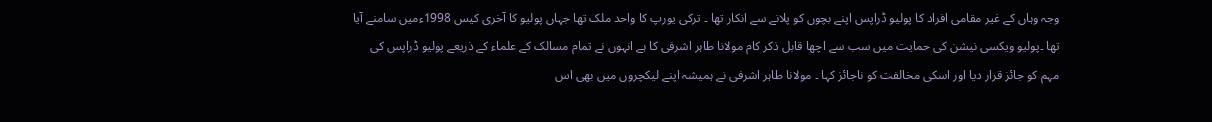وجہ وہاں کے غیر مقامی افراد کا پولیو ڈراپس اپنے بچوں کو پلانے سے انکار تھا ۔ ترکی یورپ کا واحد ملک تھا جہاں پولیو کا آخری کیس 1998ءمیں سامنے آیا تھا ۔پولیو ویکسی نیشن کی حمایت میں سب سے اچھا قابل ذکر کام مولانا طاہر اشرفی کا ہے انہوں نے تمام مسالک کے علماء کے ذریعے پولیو ڈراپس کی مہم کو جائز قرار دیا اور اسکی مخالفت کو ناجائز کہا ۔ مولانا طاہر اشرفی نے ہمیشہ اپنے لیکچروں میں بھی اس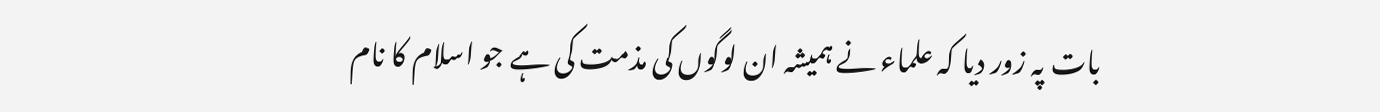بات پہ زور دیا کہ علماء نے ہمیشہ ان لوگوں کی مذمت کی ہے جو اسلام کا نام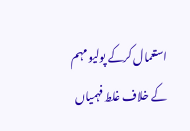استعمال کرکے پولیو مہم کے خلاف غلط فہمیاں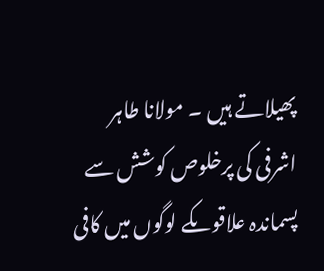پھیلاتے ہیں ۔ مولانا طاہر اشرفی کی پرخلوص کوشش سے پسماندہ علاقوںکے لوگوں میں کافی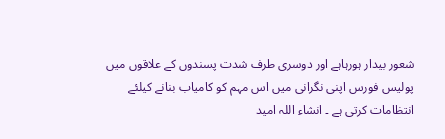شعور بیدار ہورہاہے اور دوسری طرف شدت پسندوں کے علاقوں میں پولیس فورس اپنی نگرانی میں اس مہم کو کامیاب بنانے کیلئے انتظامات کرتی ہے ۔ انشاء اللہ امید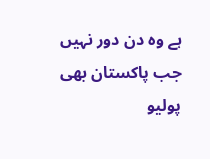ہے وہ دن دور نہیں جب پاکستان بھی پولیو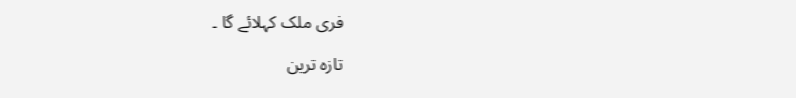فری ملک کہلائے گا ۔

تازہ ترین